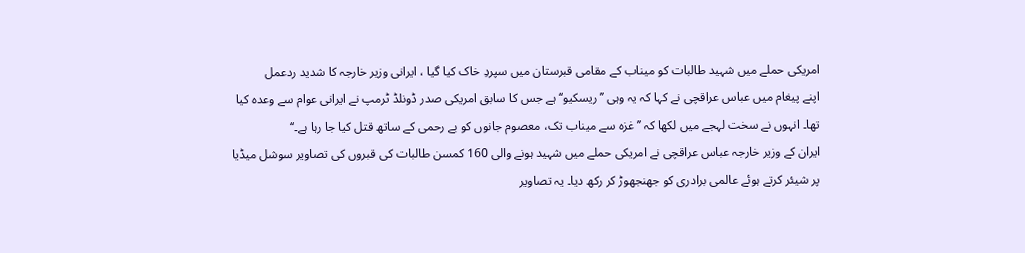امریکی حملے میں شہید طالبات کو میناب کے مقامی قبرستان میں سپردِ خاک کیا گیا ، ایرانی وزیر خارجہ کا شدید ردعمل
اپنے پیغام میں عباس عراقچی نے کہا کہ یہ وہی ’’ریسکیو‘‘ ہے جس کا سابق امریکی صدر ڈونلڈ ٹرمپ نے ایرانی عوام سے وعدہ کیا تھا۔ انہوں نے سخت لہجے میں لکھا کہ ’’غزہ سے میناب تک، معصوم جانوں کو بے رحمی کے ساتھ قتل کیا جا رہا ہے۔‘‘
ایران کے وزیر خارجہ عباس عراقچی نے امریکی حملے میں شہید ہونے والی 160 کمسن طالبات کی قبروں کی تصاویر سوشل میڈیا پر شیئر کرتے ہوئے عالمی برادری کو جھنجھوڑ کر رکھ دیا۔ یہ تصاویر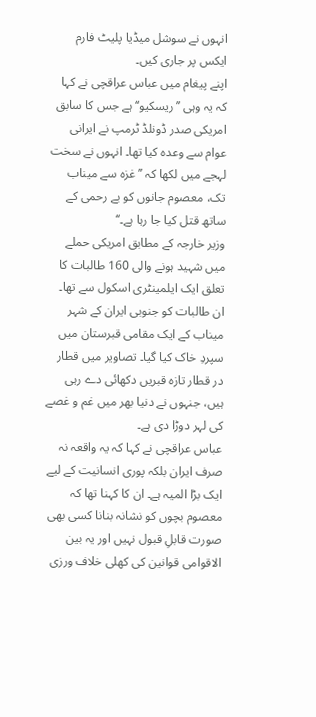انہوں نے سوشل میڈیا پلیٹ فارم ایکس پر جاری کیں۔
اپنے پیغام میں عباس عراقچی نے کہا کہ یہ وہی ’’ریسکیو‘‘ ہے جس کا سابق امریکی صدر ڈونلڈ ٹرمپ نے ایرانی عوام سے وعدہ کیا تھا۔ انہوں نے سخت لہجے میں لکھا کہ ’’غزہ سے میناب تک، معصوم جانوں کو بے رحمی کے ساتھ قتل کیا جا رہا ہے۔‘‘
وزیر خارجہ کے مطابق امریکی حملے میں شہید ہونے والی 160 طالبات کا تعلق ایک ایلمینٹری اسکول سے تھا۔ ان طالبات کو جنوبی ایران کے شہر میناب کے ایک مقامی قبرستان میں سپردِ خاک کیا گیا۔ تصاویر میں قطار در قطار تازہ قبریں دکھائی دے رہی ہیں، جنہوں نے دنیا بھر میں غم و غصے کی لہر دوڑا دی ہے۔
عباس عراقچی نے کہا کہ یہ واقعہ نہ صرف ایران بلکہ پوری انسانیت کے لیے ایک بڑا المیہ ہے۔ ان کا کہنا تھا کہ معصوم بچوں کو نشانہ بنانا کسی بھی صورت قابلِ قبول نہیں اور یہ بین الاقوامی قوانین کی کھلی خلاف ورزی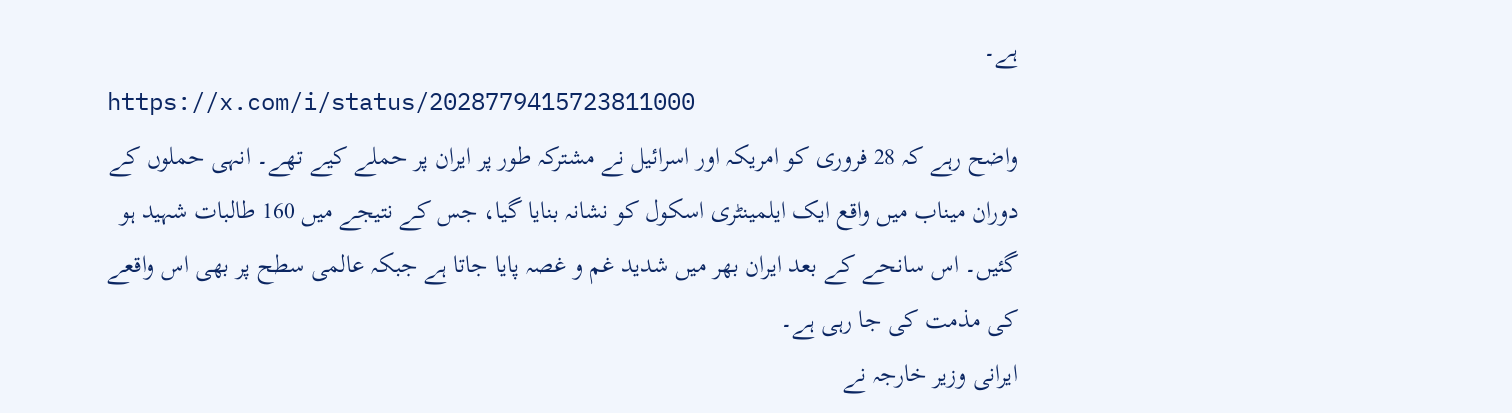ہے۔
https://x.com/i/status/2028779415723811000
واضح رہے کہ 28 فروری کو امریکہ اور اسرائیل نے مشترکہ طور پر ایران پر حملے کیے تھے۔ انہی حملوں کے دوران میناب میں واقع ایک ایلمینٹری اسکول کو نشانہ بنایا گیا، جس کے نتیجے میں 160 طالبات شہید ہو گئیں۔ اس سانحے کے بعد ایران بھر میں شدید غم و غصہ پایا جاتا ہے جبکہ عالمی سطح پر بھی اس واقعے کی مذمت کی جا رہی ہے۔
ایرانی وزیر خارجہ نے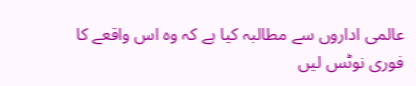عالمی اداروں سے مطالبہ کیا ہے کہ وہ اس واقعے کا فوری نوٹس لیں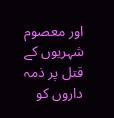اور معصوم شہریوں کے قتل پر ذمہ داروں کو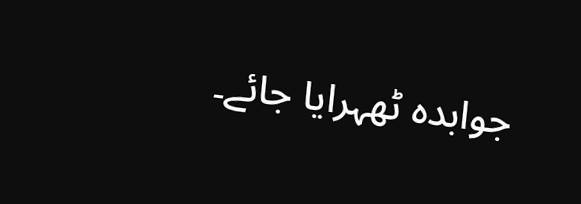جوابدہ ٹھہرایا جائے۔